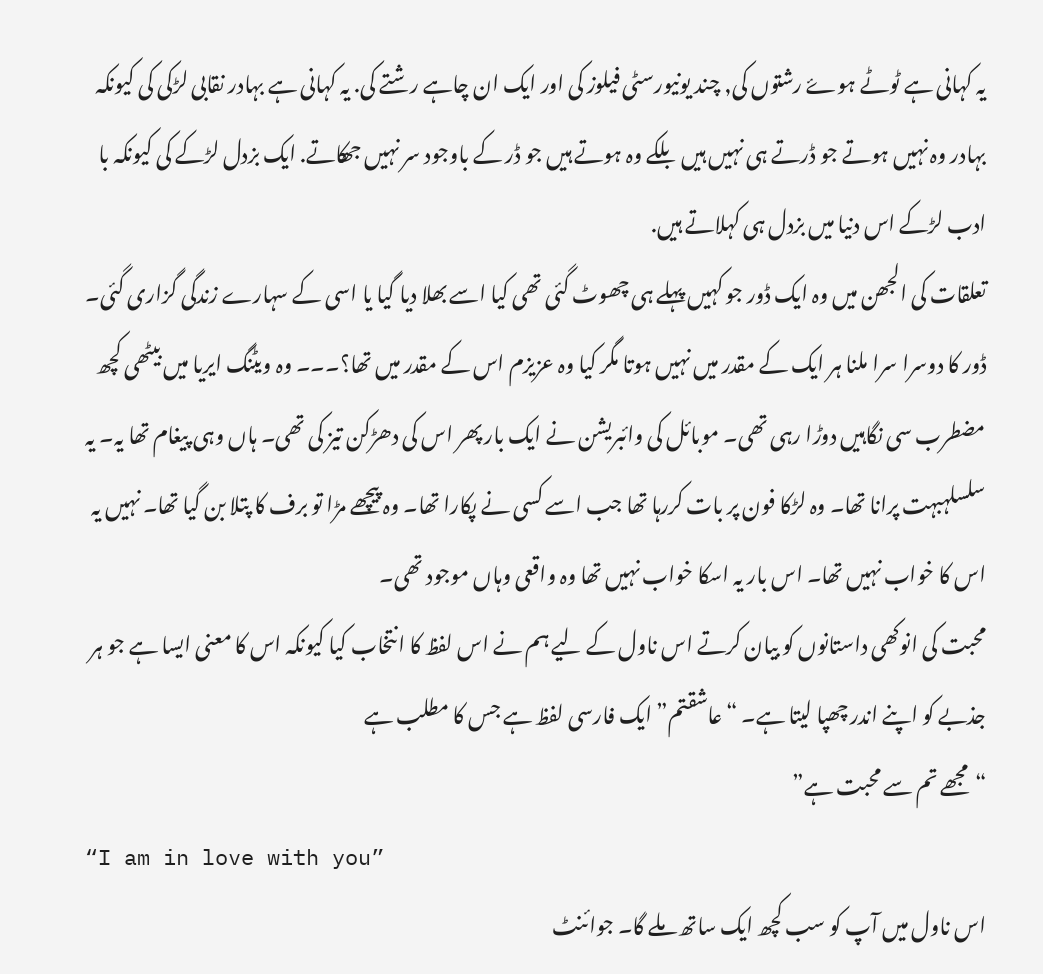یہ کہانی ہے ٹوٹے ہوۓ رشتوں کی, چند یونیورسٹی فیلوز کی اور ایک ان چاہے رشتے کی. یہ کہانی ہے بہادر نقابی لڑکی کی کیونکہ بہادر وہ نہیں ہوتے جو ڈرتے ہی نہیں ہیں بلکے وہ ہوتے ہیں جو ڈر کے باوجود سر نہیں جھکاتے. ایک بزدل لڑکے کی کیونکہ با ادب لڑکے اس دنیا میں بزدل ہی کہلاتے ہیں.
تعلقات کی الجھن میں وہ ایک ڈور جو کہیں پہلے ہی چھوٹ گئی تھی کیا اسے بھلا دیا گیا یا اسی کے سہارے زندگی گزاری گئی۔ ڈور کا دوسرا سرا ملنا ہر ایک کے مقدر میں نہیں ہوتا مگر کیا وہ عزیزم اس کے مقدر میں تھا؟۔۔۔ وہ ویٹنگ ایریا میں بیٹھی کچھ مضطرب سی نگاہیں دوڑا رہی تھی۔ موبائل کی وائبریشن نے ایک بار پھر اس کی دھڑکن تیز کی تھی۔ ہاں وہی پیغام تھا یہ۔ یہ سلسلہبہت پرانا تھا۔ وہ لڑکا فون پر بات کررہا تھا جب اسے کسی نے پکارا تھا۔ وہ پیچھے مڑا تو برف کا پتلا بن گیا تھا۔ نہیں یہ اس کا خواب نہیں تھا۔ اس بار یہ اسکا خواب نہیں تھا وہ واقعی وہاں موجود تھی۔
محبت کی انوکھی داستانوں کو بیان کرتے اس ناول کے لیے ہم نے اس لفظ کا انتخاب کیا کیونکہ اس کا معنی ایسا ہے جو ہر جذبے کو اپنے اندر چھپا لیتا ہے۔ “عاشقتم” ایک فارسی لفظ ہے جس کا مطلب ہے
“مجھے تم سے محبت ہے”
“I am in love with you”
اس ناول میں آپ کو سب کچھ ایک ساتھ ملے گا۔ جوائنٹ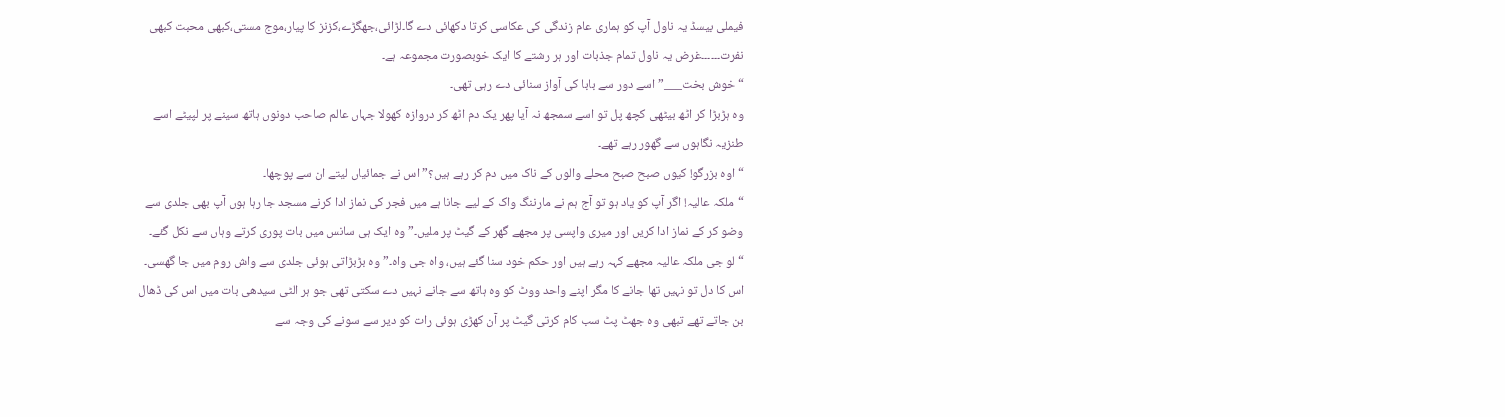فیملی بیسڈ یہ ناول آپ کو ہماری عام زندگی کی عکاسی کرتا دکھائی دے گا۔لڑائی،جھگڑے،کزنز کا پیار،موج مستی،کبھی محبت کبھی نفرت۔۔۔۔۔۔غرض یہ ناول تمام جذبات اور ہر رشتے کا ایک خوبصورت مجموعہ ہے۔
“خوش بخت___” اسے دور سے بابا کی آواز سنائی دے رہی تھی۔
وہ ہڑبڑا کر اٹھ بیٹھی کچھ پل تو اسے سمجھ نہ آیا پھر یک دم اٹھ کر دروازہ کھولا جہاں عالم صاحب دونوں ہاتھ سینے پر لپیٹے اسے طنزیہ نگاہوں سے گھور رہے تھے۔
“اوہ بزرگو! کیوں صبح صبح محلے والوں کے ناک میں دم کر رہے ہیں؟” اس نے جمائیاں لیتے ان سے پوچھا۔
“ملکہ عالیہ! اگر آپ کو یاد ہو تو آج ہم نے مارننگ واک کے لیے جانا ہے میں فجر کی نماز ادا کرنے مسجد جا رہا ہوں آپ بھی جلدی سے وضو کر کے نماز ادا کریں اور میری واپسی پر مجھے گھر کے گیٹ پر ملیں۔” وہ ایک ہی سانس میں بات پوری کرتے وہاں سے نکل گئے۔
“لو جی ملکہ عالیہ مجھے کہہ رہے ہیں اور حکم خود سنا گئے ہیں، واہ جی واہ۔” وہ بڑبڑاتی ہوئی جلدی سے واش روم میں جا گھسی۔
اس کا دل تو نہیں تھا جانے کا مگر اپنے واحد ووٹ کو وہ ہاتھ سے جانے نہیں دے سکتی تھی جو ہر الٹی سیدھی بات میں اس کی ڈھال بن جاتے تھے تبھی وہ جھٹ پٹ سب کام کرتی گیٹ پر آن کھڑی ہوئی رات کو دیر سے سونے کی وجہ سے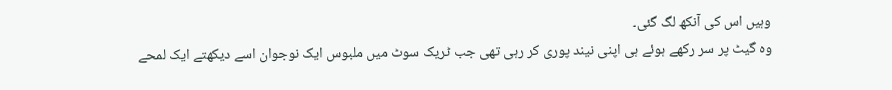وہیں اس کی آنکھ لگ گئی۔
وہ گیٹ پر سر رکھے ہوئے ہی اپنی نیند پوری کر رہی تھی جب ٹریک سوٹ میں ملبوس ایک نوجوان اسے دیکھتے ایک لمحے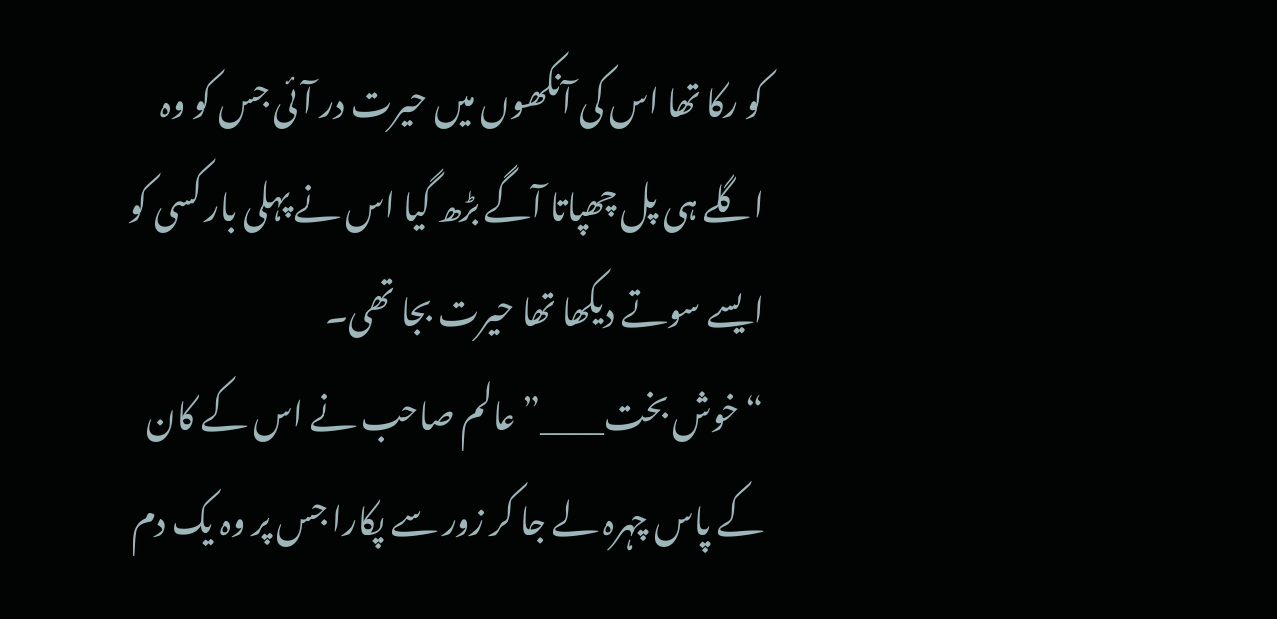کو رکا تھا اس کی آنکھوں میں حیرت در آئی جس کو وہ اگلے ہی پل چھپاتا آگے بڑھ گیا اس نے پہلی بار کسی کو ایسے سوتے دیکھا تھا حیرت بجا تھی۔
“خوش بخت____” عالم صاحب نے اس کے کان کے پاس چہرہ لے جا کر زور سے پکارا جس پر وہ یک دم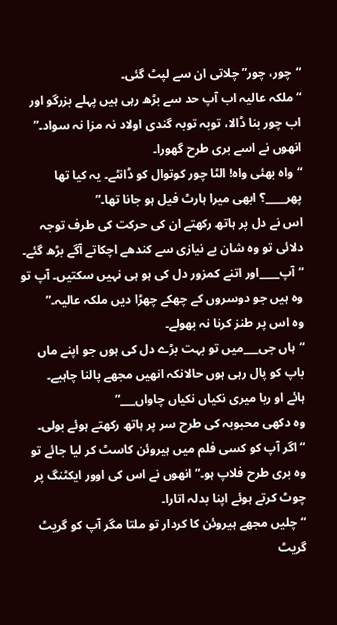“چور، چور” چلاتی ان سے لپٹ گئی۔
“ملکہ عالیہ اب آپ حد سے بڑھ رہی ہیں پہلے بزرگو اور اب چور بنا ڈالا، توبہ توبہ گندی اولاد نہ مزا نہ سواد۔” انھوں نے اسے بری طرح گھورا۔
“واہ بھئی واہ! الٹا چور کوتوال کو ڈانٹے۔ یہ کیا تھا پھر____؟ ابھی میرا ہارٹ فیل ہو جانا تھا۔”
اس نے دل پر ہاتھ رکھتے ان کی حرکت کی طرف توجہ دلائی تو وہ شان بے نیازی سے کندھے اچکاتے آگے بڑھ گئے۔
“آپ____اور اتنے کمزور دل کی ہو ہی نہیں سکتیں۔ آپ تو وہ ہیں جو دوسروں کے چھکے چھڑا دیں ملکہ عالیہ۔”
وہ اس پر طنز کرنا نہ بھولے۔
“ہاں جی___میں تو بہت بڑے دل کی ہوں جو اپنے ماں باپ کو پال رہی ہوں حالانکہ انھیں مجھے پالنا چاہیے۔
ہائے او ربا میری نکیاں نکیاں چاواں___”
وہ دکھی محبوبہ کی طرح سر پر ہاتھ رکھتے ہوئے بولی۔
“اگر آپ کو کسی فلم میں ہیروئن کاسٹ کر لیا جائے تو وہ بری طرح فلاپ ہو۔” انھوں نے اس کی اوور ایکٹنگ پر چوٹ کرتے ہوئے اپنا بدلہ اتارا۔
“چلیں مجھے ہیروئن کا کردار تو ملتا مگر آپ کو گریٹ گریٹ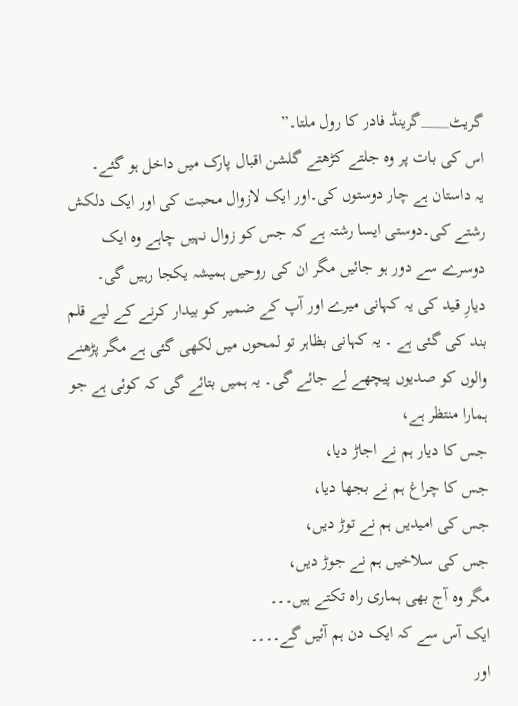گریٹ____گرینڈ فادر کا رول ملتا۔”
اس کی بات پر وہ جلتے کڑھتے گلشن اقبال پارک میں داخل ہو گئے۔
یہ داستان ہے چار دوستوں کی۔اور ایک لازوال محبت کی اور ایک دلکش رشتے کی۔دوستی ایسا رشتہ ہے کہ جس کو زوال نہیں چاہے وہ ایک دوسرے سے دور ہو جائیں مگر ان کی روحیں ہمیشہ یکجا رہیں گی۔
دیارِ قید کی یہ کہانی میرے اور آپ کے ضمیر کو بیدار کرنے کے لیے قلم بند کی گئی ہے ۔ یہ کہانی بظاہر تو لمحوں میں لکھی گئی ہے مگر پڑھنے والوں کو صدیوں پیچھے لے جائے گی۔ یہ ہمیں بتائے گی کہ کوئی ہے جو ہمارا منتظر ہے،
جس کا دیار ہم نے اجاڑ دیا،
جس کا چراغ ہم نے بجھا دیا،
جس کی امیدیں ہم نے توڑ دیں،
جس کی سلاخیں ہم نے جوڑ دیں،
مگر وہ آج بھی ہماری راہ تکتے ہیں۔۔۔
ایک آس سے کہ ایک دن ہم آئیں گے۔۔۔۔
اور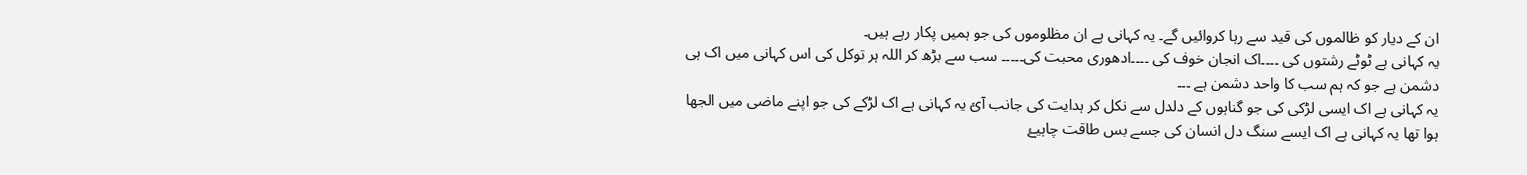ان کے دیار کو ظالموں کی قید سے رہا کروائیں گے۔ یہ کہانی ہے ان مظلوموں کی جو ہمیں پکار رہے ہیں۔
یہ کہانی ہے ٹوٹے رشتوں کی ۔۔۔۔اک انجان خوف کی ۔۔۔۔ادھوری محبت کی۔۔۔۔۔ سب سے بڑھ کر اللہ ہر توکل کی اس کہانی میں اک ہی دشمن ہے جو کہ ہم سب کا واحد دشمن ہے ۔۔۔
یہ کہانی ہے اک ایسی لڑکی کی جو گناہوں کے دلدل سے نکل کر ہدایت کی جانب آئ یہ کہانی ہے اک لڑکے کی جو اپنے ماضی میں الجھا ہوا تھا یہ کہانی ہے اک ایسے سنگ دل انسان کی جسے بس طاقت چاہیۓ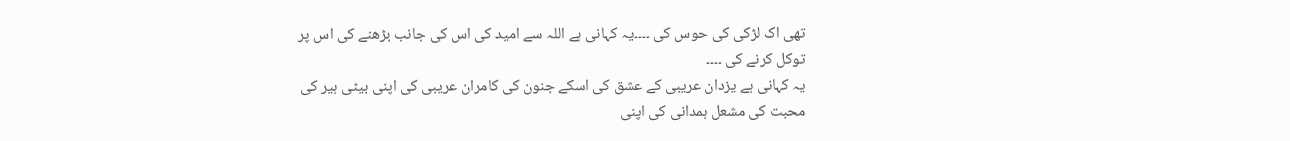تھی اک لڑکی کی حوس کی ۔۔۔۔یہ کہانی ہے اللہ سے امید کی اس کی جانب بڑھنے کی اس پر توکل کرنے کی ۔۔۔۔
یہ کہانی ہے یزدان عریبی کے عشق کی اسکے جنون کی کامران عریبی کی اپنی بیٹی ہیر کی محبت کی مشعل ہمدانی کی اپنی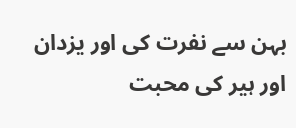بہن سے نفرت کی اور یزدان اور ہیر کی محبت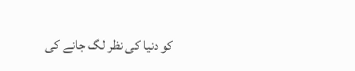کو دنیا کی نظر لگ جانے کی